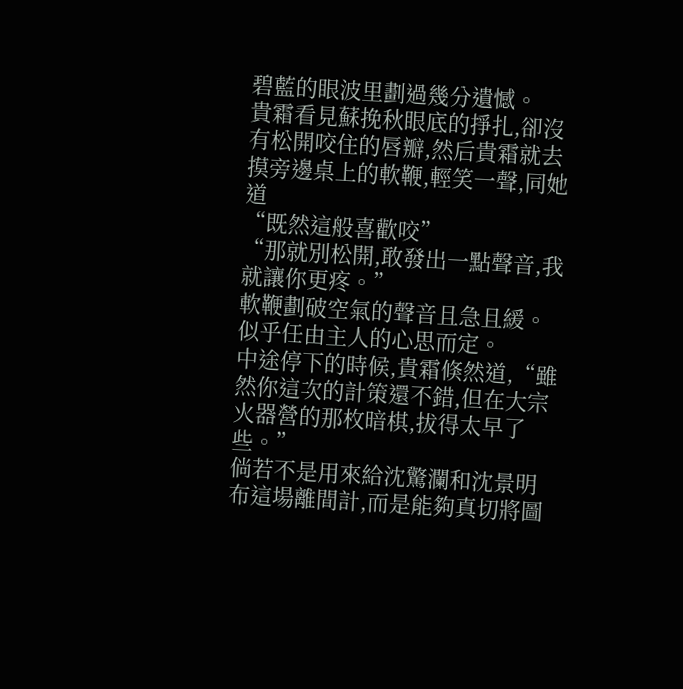碧藍的眼波里劃過幾分遺憾。
貴霜看見蘇挽秋眼底的掙扎,卻沒有松開咬住的唇瓣,然后貴霜就去摸旁邊桌上的軟鞭,輕笑一聲,同她道
“既然這般喜歡咬”
“那就別松開,敢發出一點聲音,我就讓你更疼。”
軟鞭劃破空氣的聲音且急且緩。
似乎任由主人的心思而定。
中途停下的時候,貴霜倏然道,“雖然你這次的計策還不錯,但在大宗火器營的那枚暗棋,拔得太早了些。”
倘若不是用來給沈驚瀾和沈景明布這場離間計,而是能夠真切將圖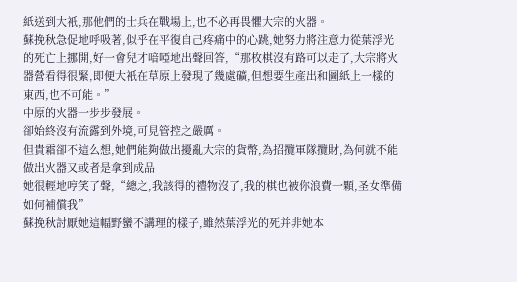紙送到大衹,那他們的士兵在戰場上,也不必再畏懼大宗的火器。
蘇挽秋急促地呼吸著,似乎在平復自己疼痛中的心跳,她努力將注意力從葉浮光的死亡上挪開,好一會兒才喑啞地出聲回答,“那枚棋沒有路可以走了,大宗將火器營看得很緊,即便大衹在草原上發現了幾處礦,但想要生產出和圖紙上一樣的東西,也不可能。”
中原的火器一步步發展。
卻始終沒有流露到外境,可見管控之嚴厲。
但貴霜卻不這么想,她們能夠做出擾亂大宗的貨幣,為招攬軍隊攬財,為何就不能做出火器又或者是拿到成品
她很輕地哼笑了聲,“總之,我該得的禮物沒了,我的棋也被你浪費一顆,圣女準備如何補償我”
蘇挽秋討厭她這幅野蠻不講理的樣子,雖然葉浮光的死并非她本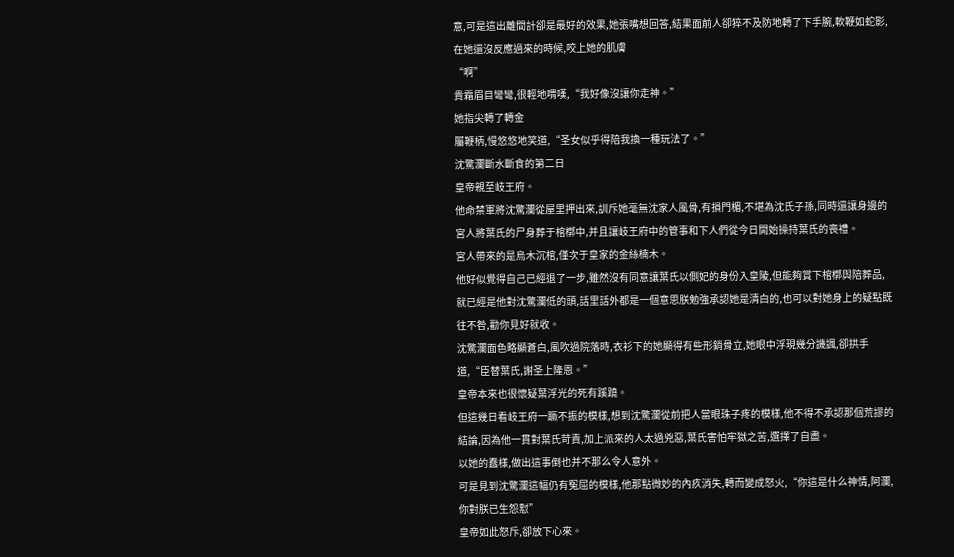意,可是這出離間計卻是最好的效果,她張嘴想回答,結果面前人卻猝不及防地轉了下手腕,軟鞭如蛇影,在她還沒反應過來的時候,咬上她的肌膚
“啊”
貴霜眉目彎彎,很輕地喟嘆,“我好像沒讓你走神。”
她指尖轉了轉金
屬鞭柄,慢悠悠地笑道,“圣女似乎得陪我換一種玩法了。”
沈驚瀾斷水斷食的第二日
皇帝親至岐王府。
他命禁軍將沈驚瀾從屋里押出來,訓斥她毫無沈家人風骨,有損門楣,不堪為沈氏子孫,同時還讓身邊的宮人將葉氏的尸身葬于棺槨中,并且讓岐王府中的管事和下人們從今日開始操持葉氏的喪禮。
宮人帶來的是烏木沉棺,僅次于皇家的金絲楠木。
他好似覺得自己已經退了一步,雖然沒有同意讓葉氏以側妃的身份入皇陵,但能夠賞下棺槨與陪葬品,就已經是他對沈驚瀾低的頭,話里話外都是一個意思朕勉強承認她是清白的,也可以對她身上的疑點既往不咎,勸你見好就收。
沈驚瀾面色略顯蒼白,風吹過院落時,衣衫下的她顯得有些形銷骨立,她眼中浮現幾分譏諷,卻拱手道,“臣替葉氏,謝圣上隆恩。”
皇帝本來也很懷疑葉浮光的死有蹊蹺。
但這幾日看岐王府一蹶不振的模樣,想到沈驚瀾從前把人當眼珠子疼的模樣,他不得不承認那個荒謬的結論,因為他一貫對葉氏苛責,加上派來的人太過兇惡,葉氏害怕牢獄之苦,選擇了自盡。
以她的蠢樣,做出這事倒也并不那么令人意外。
可是見到沈驚瀾這幅仍有冤屈的模樣,他那點微妙的內疚消失,轉而變成怒火,“你這是什么神情,阿瀾,你對朕已生怨懟”
皇帝如此怒斥,卻放下心來。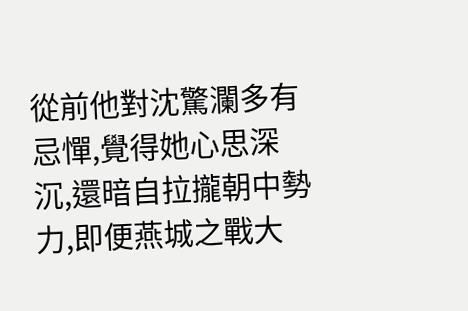從前他對沈驚瀾多有忌憚,覺得她心思深沉,還暗自拉攏朝中勢力,即便燕城之戰大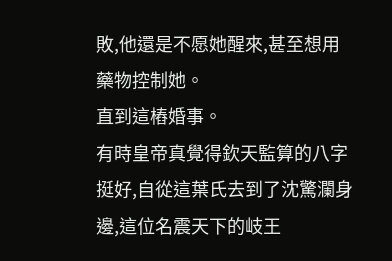敗,他還是不愿她醒來,甚至想用藥物控制她。
直到這樁婚事。
有時皇帝真覺得欽天監算的八字挺好,自從這葉氏去到了沈驚瀾身邊,這位名震天下的岐王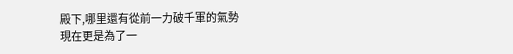殿下,哪里還有從前一力破千軍的氣勢
現在更是為了一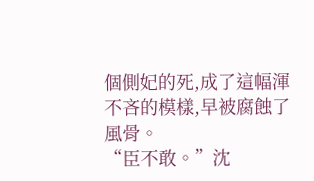個側妃的死,成了這幅渾不吝的模樣,早被腐蝕了風骨。
“臣不敢。”沈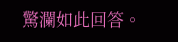驚瀾如此回答。